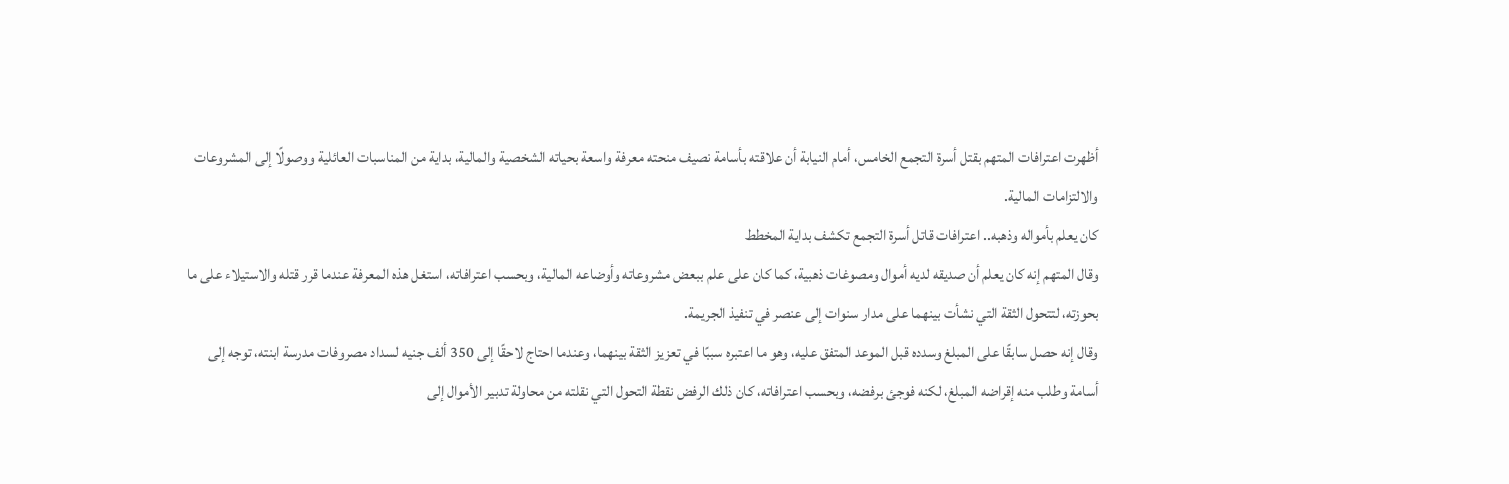أظهرت اعترافات المتهم بقتل أسرة التجمع الخامس، أمام النيابة أن علاقته بأسامة نصيف منحته معرفة واسعة بحياته الشخصية والمالية، بداية من المناسبات العائلية ووصولًا إلى المشروعات والالتزامات المالية.
كان يعلم بأمواله وذهبه.. اعترافات قاتل أسرة التجمع تكشف بداية المخطط
وقال المتهم إنه كان يعلم أن صديقه لديه أموال ومصوغات ذهبية، كما كان على علم ببعض مشروعاته وأوضاعه المالية، وبحسب اعترافاته، استغل هذه المعرفة عندما قرر قتله والاستيلاء على ما بحوزته، لتتحول الثقة التي نشأت بينهما على مدار سنوات إلى عنصر في تنفيذ الجريمة.
وقال إنه حصل سابقًا على المبلغ وسدده قبل الموعد المتفق عليه، وهو ما اعتبره سببًا في تعزيز الثقة بينهما، وعندما احتاج لاحقًا إلى 350 ألف جنيه لسداد مصروفات مدرسة ابنته، توجه إلى أسامة وطلب منه إقراضه المبلغ، لكنه فوجئ برفضه، وبحسب اعترافاته، كان ذلك الرفض نقطة التحول التي نقلته من محاولة تدبير الأموال إلى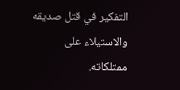التفكير في قتل صديقه والاستيلاء على ممتلكاته.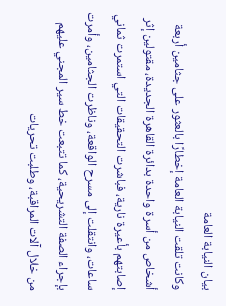بيان النيابة العامة
وكانت تلقت النيابة العامة إخطارًا بالعثور على جثامين أربعة أشخاص من أسرة واحدة بدائرة القاهرة الجديدة، مقتولين إثر إصابتهم بأعيرة نارية، فباشرت التحقيقات التي استمرت ثماني ساعات، وانتقلت إلى مسرح الواقعة، وناظرت الجثامين، وأمرت بإجراء الصفة التشريحية، كما تتبعت خط سير المجني عليهم من خلال آلات المراقبة، وطلبت تحريات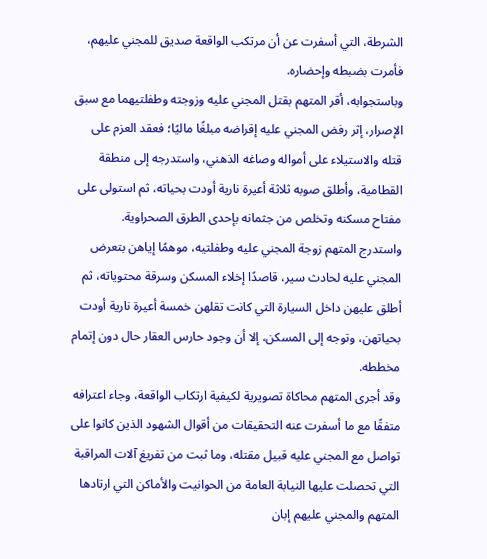الشرطة، التي أسفرت عن أن مرتكب الواقعة صديق للمجني عليهم، فأمرت بضبطه وإحضاره.
وباستجوابه، أقر المتهم بقتل المجني عليه وزوجته وطفلتيهما مع سبق الإصرار، إثر رفض المجني عليه إقراضه مبلغًا ماليًا؛ فعقد العزم على قتله والاستيلاء على أمواله وصاغه الذهني، واستدرجه إلى منطقة القطامية، وأطلق صوبه ثلاثة أعيرة نارية أودت بحياته، ثم استولى على مفتاح مسكنه وتخلص من جثمانه بإحدى الطرق الصحراوية.
واستدرج المتهم زوجة المجني عليه وطفلتيه، موهمًا إياهن بتعرض المجني عليه لحادث سير، قاصدًا إخلاء المسكن وسرقة محتوياته، ثم أطلق عليهن داخل السيارة التي كانت تقلهن خمسة أعيرة نارية أودت بحياتهن، وتوجه إلى المسكن، إلا أن وجود حارس العقار حال دون إتمام مخططه.
وقد أجرى المتهم محاكاة تصويرية لكيفية ارتكاب الواقعة، وجاء اعترافه متفقًا مع ما أسفرت عنه التحقيقات من أقوال الشهود الذين كانوا على تواصل مع المجني عليه قبيل مقتله، وما ثبت من تفريغ آلات المراقبة التي تحصلت عليها النيابة العامة من الحوانيت والأماكن التي ارتادها المتهم والمجني عليهم إبان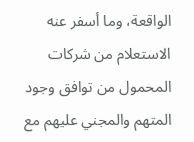الواقعة، وما أسفر عنه الاستعلام من شركات المحمول من توافق وجود المتهم والمجني عليهم مع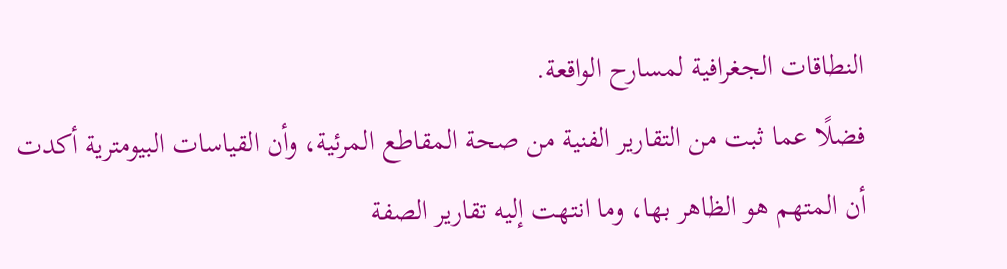النطاقات الجغرافية لمسارح الواقعة.
فضلًا عما ثبت من التقارير الفنية من صحة المقاطع المرئية، وأن القياسات البيومترية أكدت أن المتهم هو الظاهر بها، وما انتهت إليه تقارير الصفة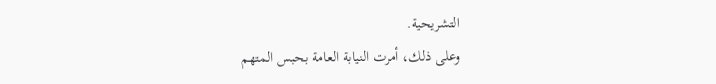التشريحية.
وعلى ذلك، أمرت النيابة العامة بحبس المتهم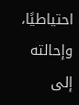احتياطيًا، وإحالته إلى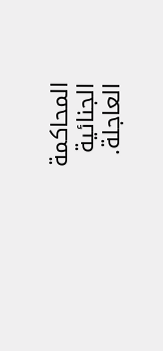المحاكمة الجنائية العاجلة.